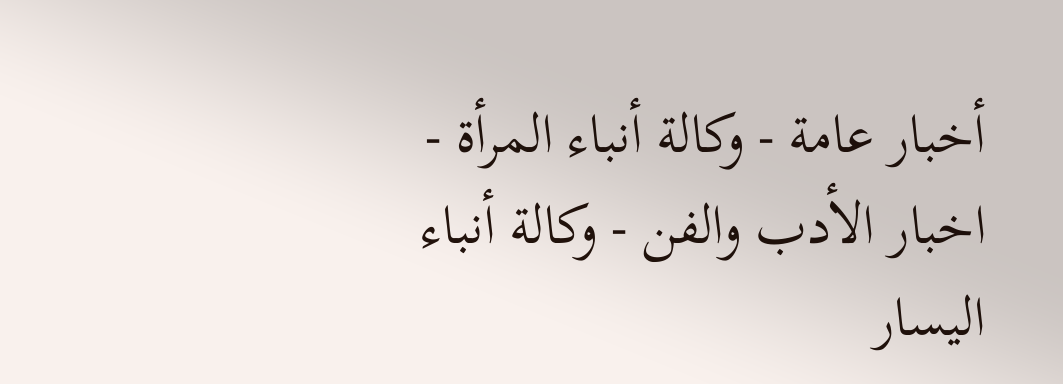أخبار عامة - وكالة أنباء المرأة - اخبار الأدب والفن - وكالة أنباء اليسار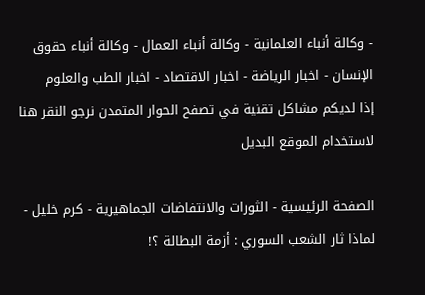- وكالة أنباء العلمانية - وكالة أنباء العمال - وكالة أنباء حقوق الإنسان - اخبار الرياضة - اخبار الاقتصاد - اخبار الطب والعلوم
إذا لديكم مشاكل تقنية في تصفح الحوار المتمدن نرجو النقر هنا لاستخدام الموقع البديل

الصفحة الرئيسية - الثورات والانتفاضات الجماهيرية - كرم خليل - لماذا ثار الشعب السوري : أزمة البطالة ؟!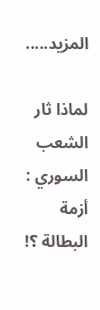المزيد.....

لماذا ثار الشعب السوري : أزمة البطالة ؟!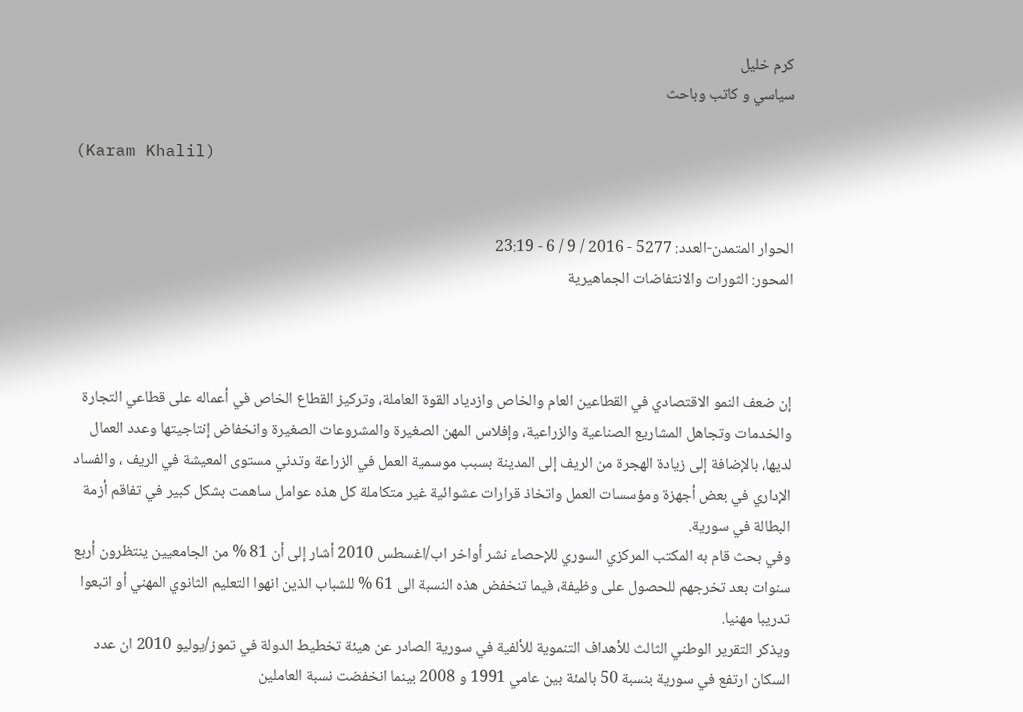كرم خليل
سياسي و كاتب وباحث

(Karam Khalil)


الحوار المتمدن-العدد: 5277 - 2016 / 9 / 6 - 23:19
المحور: الثورات والانتفاضات الجماهيرية



إن ضعف النمو الاقتصادي في القطاعين العام والخاص وازدياد القوة العاملة، وتركيز القطاع الخاص في أعماله على قطاعي التجارة والخدمات وتجاهل المشاريع الصناعية والزراعية، وإفلاس المهن الصغيرة والمشروعات الصغيرة وانخفاض إنتاجيتها وعدد العمال لديها، بالإضافة إلى زيادة الهجرة من الريف إلى المدينة بسبب موسمية العمل في الزراعة وتدني مستوى المعيشة في الريف ، والفساد الإداري في بعض أجهزة ومؤسسات العمل واتخاذ قرارات عشوائية غير متكاملة كل هذه عوامل ساهمت بشكل كبير في تفاقم أزمة البطالة في سورية.
وفي بحث قام به المكتب المركزي السوري للإحصاء نشر أواخر اب/اغسطس 2010 أشار إلى أن 81 % من الجامعيين ينتظرون أربع سنوات بعد تخرجهم للحصول على وظيفة، فيما تنخفض هذه النسبة الى 61 % للشباب الذين انهوا التعليم الثانوي المهني أو اتبعوا تدريبا مهنيا.
ويذكر التقرير الوطني الثالث للأهداف التنموية للألفية في سورية الصادر عن هيئة تخطيط الدولة في تموز/يوليو 2010 ان عدد السكان ارتفع في سورية بنسبة 50 بالمئة بين عامي 1991 و 2008 بينما انخفضت نسبة العاملين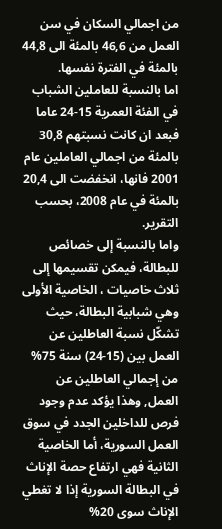من اجمالي السكان في سن العمل من 46,6 بالمئة الى 44,8 بالمئة في الفترة نفسها.
اما بالنسبة للعاملين الشباب في الفئة العمرية 15-24 عاما فبعد ان كانت نسبتهم 30,8 بالمئة من اجمالي العاملين عام 2001 فانها، انخفضت الى 20,4 بالمئة في عام 2008، بحسب التقرير.
واما بالنسبة إلى خصائص للبطالة، فيمكن تقسيمها إلى ثلاث خاصيات ، الخاصية الأولى وهي شبابية البطالة، حيث تشكّل نسبة العاطلين عن العمل بين (15-24) سنة 75% من إجمالي العاطلين عن العمل, وهذا يؤكد عدم وجود فرص للداخلين الجدد في سوق العمل السورية، أما الخاصية الثانية فهي ارتفاع حصة الإناث في البطالة السورية إذا لا تغطي الإناث سوى 20%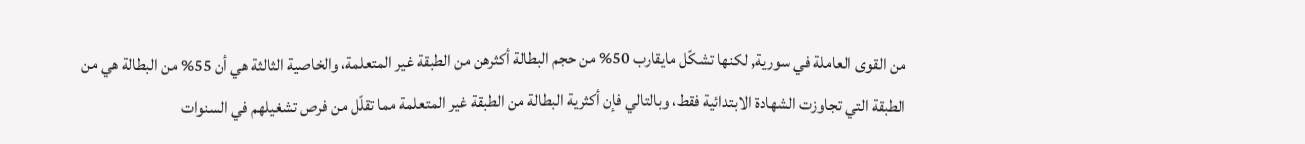من القوى العاملة في سورية, لكنها تشكّل مايقارب 50% من حجم البطالة أكثرهن من الطبقة غير المتعلمة، والخاصية الثالثة هي أن 55% من البطالة هي من الطبقة التي تجاوزت الشهادة الابتدائية فقط، وبالتالي فإن أكثرية البطالة من الطبقة غير المتعلمة مما تقلّل من فرص تشغيلهم في السنوات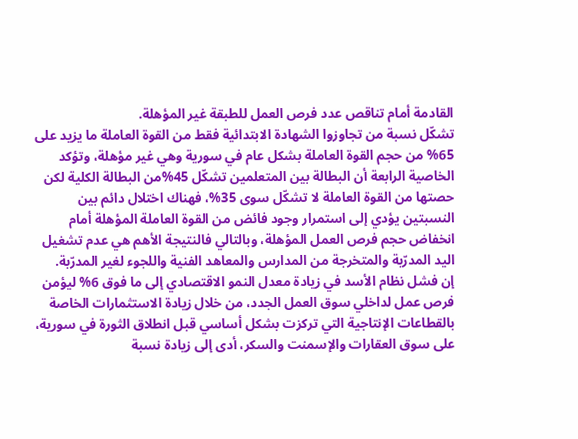القادمة أمام تناقص عدد فرص العمل للطبقة غير المؤهلة.
تشكّل نسبة من تجاوزوا الشهادة الابتدائية فقط من القوة العاملة ما يزيد على 65% من حجم القوة العاملة بشكل عام في سورية وهي غير مؤهلة، وتؤكد الخاصية الرابعة أن البطالة بين المتعلمين تشكّل 45%من البطالة الكلية لكن حصتها من القوة العاملة لا تشكّل سوى 35%، فهناك اختلال دائم بين النسبتين يؤدي إلى استمرار وجود فائض من القوة العاملة المؤهلة أمام انخفاض حجم فرص العمل المؤهلة، وبالتالي فالنتيجة الأهم هي عدم تشغيل اليد المدرّبة والمتخرجة من المدارس والمعاهد الفنية واللجوء لغير المدرّبة.
إن فشل نظام الأسد في زيادة معدل النمو الاقتصادي إلى ما فوق 6% ليؤمن فرص عمل لداخلي سوق العمل الجدد، من خلال زيادة الاستثمارات الخاصة بالقطاعات الإنتاجية التي تركزت بشكل أساسي قبل انطلاق الثورة في سورية، على سوق العقارات والإسمنت والسكر، أدى إلى زيادة نسبة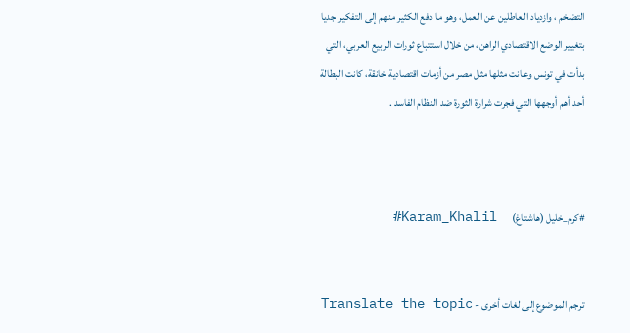التضخم ، وازدياد العاطلين عن العمل، وهو ما دفع الكثير منهم إلى التفكير جديا بتغيير الوضع الاقتصادي الراهن، من خلال استتباع ثورات الربيع العربي، التي بدأت في تونس وعانت مثلها مثل مصر من أزمات اقتصادية خانقة، كانت البطالة أحد أهم أوجهها التي فجرت شرارة الثورة ضد النظام الفاسد .



#كرم_خليل (هاشتاغ)       Karam_Khalil#


ترجم الموضوع إلى لغات أخرى - Translate the topic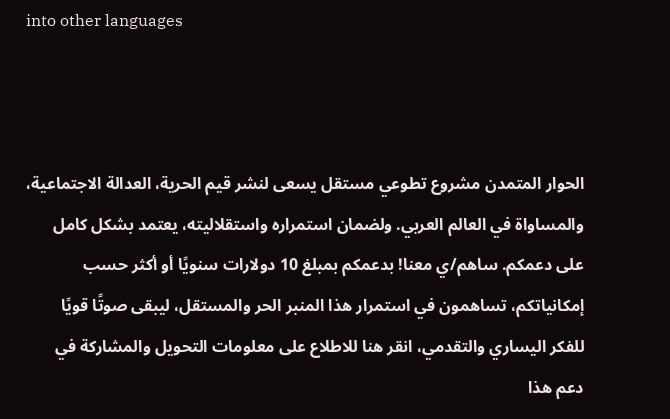into other languages



الحوار المتمدن مشروع تطوعي مستقل يسعى لنشر قيم الحرية، العدالة الاجتماعية، والمساواة في العالم العربي. ولضمان استمراره واستقلاليته، يعتمد بشكل كامل على دعمكم. ساهم/ي معنا! بدعمكم بمبلغ 10 دولارات سنويًا أو أكثر حسب إمكانياتكم، تساهمون في استمرار هذا المنبر الحر والمستقل، ليبقى صوتًا قويًا للفكر اليساري والتقدمي، انقر هنا للاطلاع على معلومات التحويل والمشاركة في دعم هذا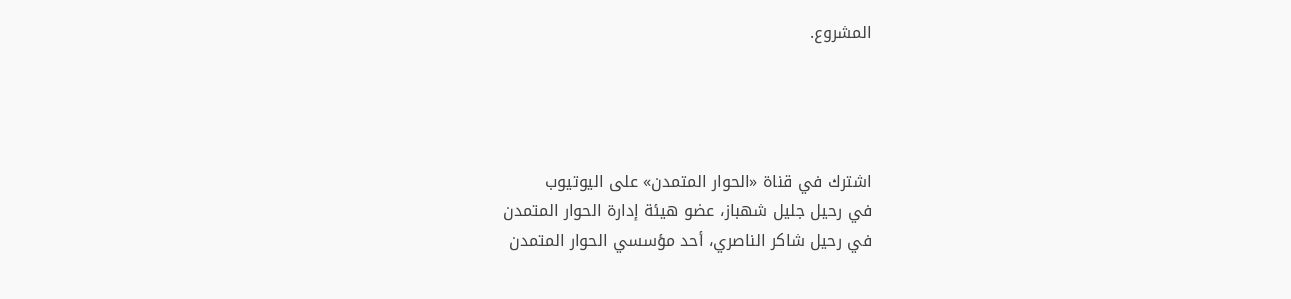المشروع.




اشترك في قناة «الحوار المتمدن» على اليوتيوب
في رحيل جليل شهباز، عضو هيئة إدارة الحوار المتمدن
في رحيل شاكر الناصري، أحد مؤسسي الحوار المتمدن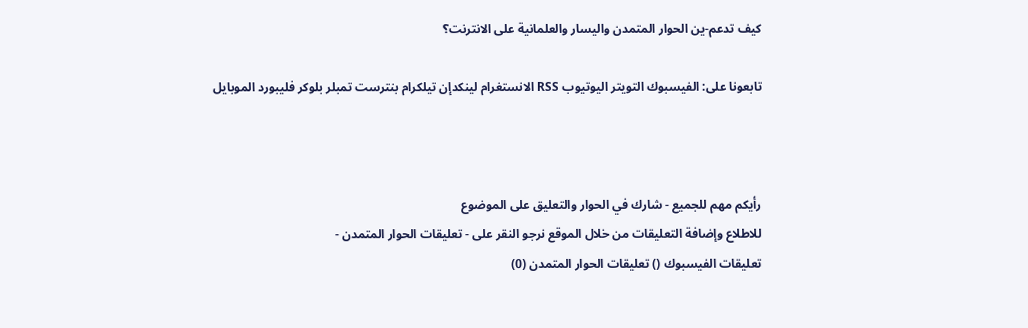كيف تدعم-ين الحوار المتمدن واليسار والعلمانية على الانترنت؟

تابعونا على: الفيسبوك التويتر اليوتيوب RSS الانستغرام لينكدإن تيلكرام بنترست تمبلر بلوكر فليبورد الموبايل



رأيكم مهم للجميع - شارك في الحوار والتعليق على الموضوع
للاطلاع وإضافة التعليقات من خلال الموقع نرجو النقر على - تعليقات الحوار المتمدن -
تعليقات الفيسبوك () تعليقات الحوار المتمدن (0)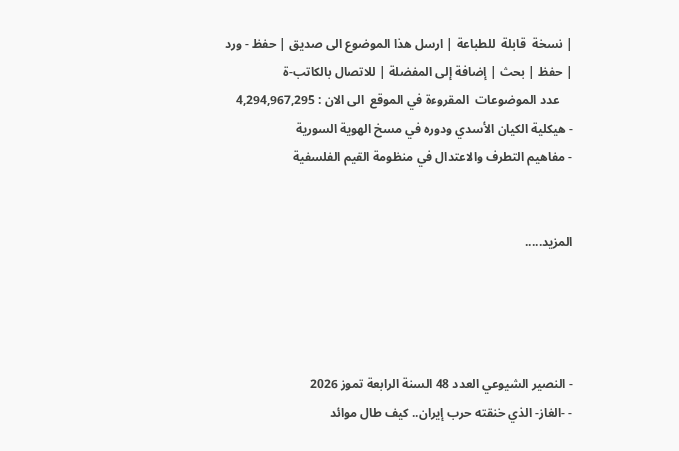| نسخة  قابلة  للطباعة | ارسل هذا الموضوع الى صديق | حفظ - ورد
| حفظ | بحث | إضافة إلى المفضلة | للاتصال بالكاتب-ة
    عدد الموضوعات  المقروءة في الموقع  الى الان : 4,294,967,295
- هيكلية الكيان الأسدي ودوره في مسخ الهوية السورية
- مفاهيم التطرف والاعتدال في منظومة القيم الفلسفية


المزيد.....




- النصير الشيوعي العدد 48 السنة الرابعة تموز 2026
- -الغاز- الذي خنقته حرب إيران.. كيف طال موائد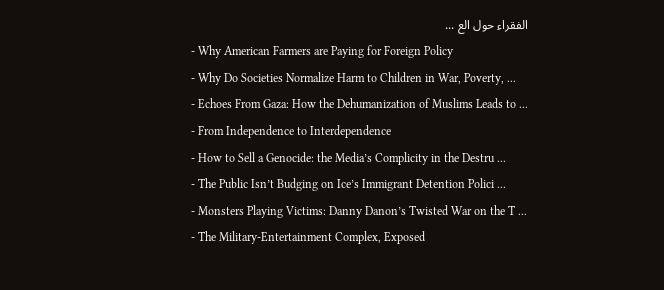الفقراء حول الع ...
- Why American Farmers are Paying for Foreign Policy
- Why Do Societies Normalize Harm to Children in War, Poverty, ...
- Echoes From Gaza: How the Dehumanization of Muslims Leads to ...
- From Independence to Interdependence
- How to Sell a Genocide: the Media’s Complicity in the Destru ...
- The Public Isn’t Budging on Ice’s Immigrant Detention Polici ...
- Monsters Playing Victims: Danny Danon’s Twisted War on the T ...
- The Military-Entertainment Complex, Exposed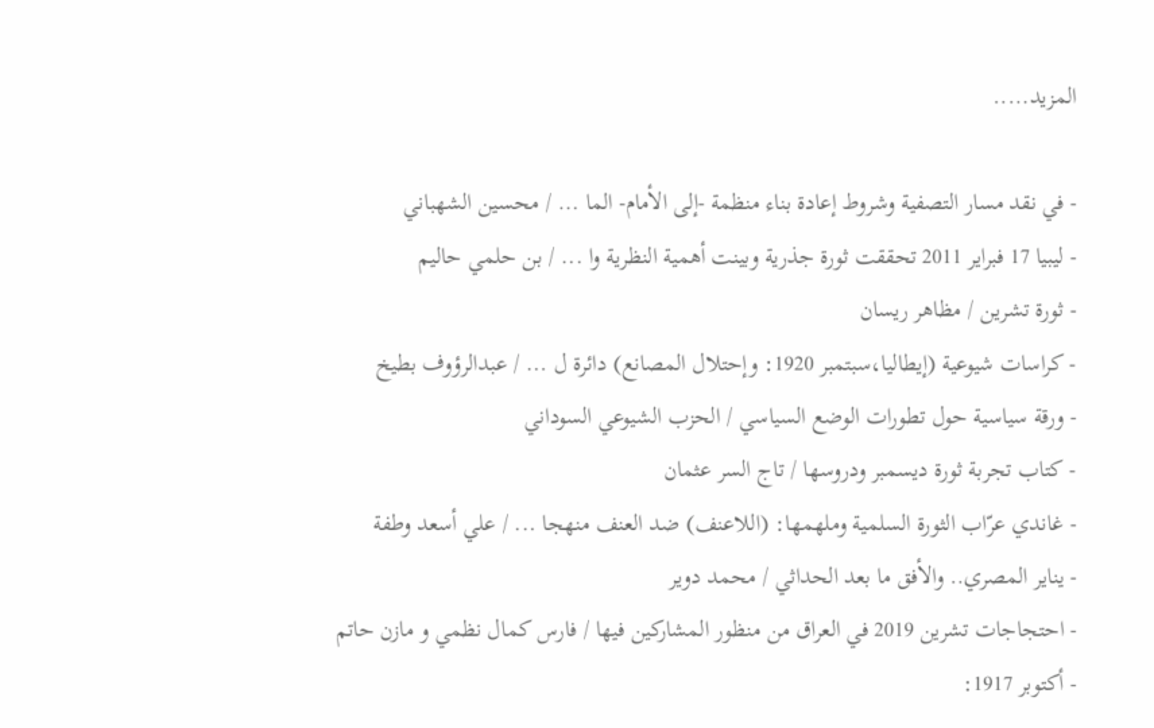المزيد.....

- في نقد مسار التصفية وشروط إعادة بناء منظمة -إلى الأمام- الما ... / محسين الشهباني
- ليبيا 17 فبراير 2011 تحققت ثورة جذرية وبينت أهمية النظرية وا ... / بن حلمي حاليم
- ثورة تشرين / مظاهر ريسان
- كراسات شيوعية (إيطاليا،سبتمبر 1920: وإحتلال المصانع) دائرة ل ... / عبدالرؤوف بطيخ
- ورقة سياسية حول تطورات الوضع السياسي / الحزب الشيوعي السوداني
- كتاب تجربة ثورة ديسمبر ودروسها / تاج السر عثمان
- غاندي عرّاب الثورة السلمية وملهمها: (اللاعنف) ضد العنف منهجا ... / علي أسعد وطفة
- يناير المصري.. والأفق ما بعد الحداثي / محمد دوير
- احتجاجات تشرين 2019 في العراق من منظور المشاركين فيها / فارس كمال نظمي و مازن حاتم
- أكتوبر 1917: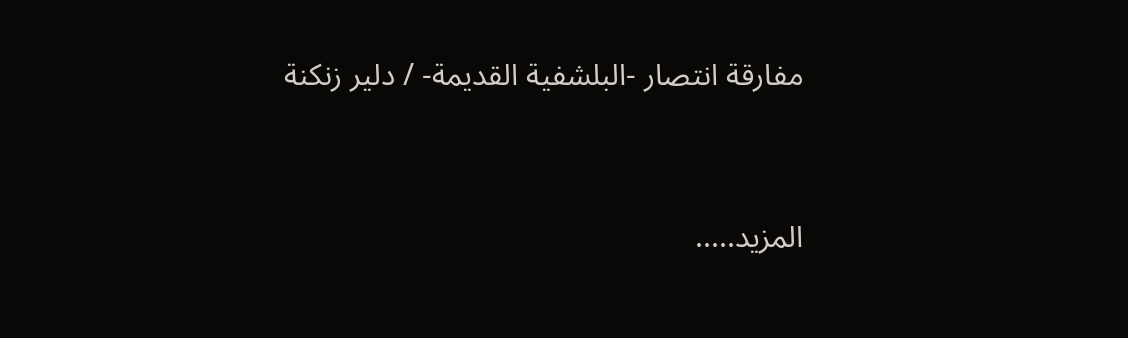مفارقة انتصار -البلشفية القديمة- / دلير زنكنة


المزيد.....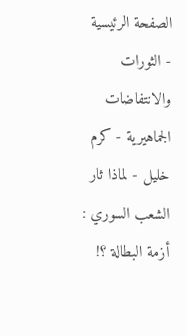الصفحة الرئيسية - الثورات والانتفاضات الجماهيرية - كرم خليل - لماذا ثار الشعب السوري : أزمة البطالة ؟!